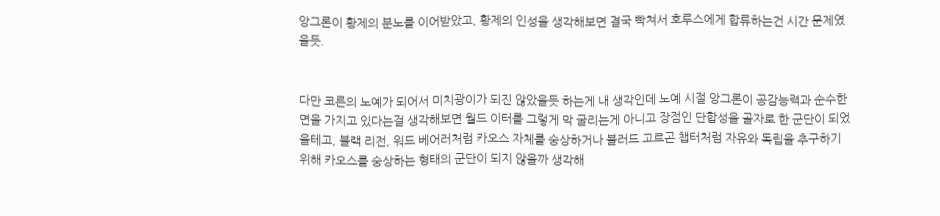앙그론이 황제의 분노를 이어받았고, 황제의 인성을 생각해보면 결국 빡쳐서 호루스에게 합류하는건 시간 문제였을듯.


다만 코른의 노예가 되어서 미치광이가 되진 않았을듯 하는게 내 생각인데 노예 시절 앙그론이 공감능력과 순수한 면을 가지고 있다는걸 생각해보면 월드 이터를 그렇게 막 굴리는게 아니고 장점인 단합성을 골자로 한 군단이 되었을테고, 블랙 리전, 워드 베어러처럼 카오스 자체를 숭상하거나 블러드 고르곤 챕터처럼 자유와 독립을 추구하기 위해 카오스를 숭상하는 형태의 군단이 되지 않을까 생각해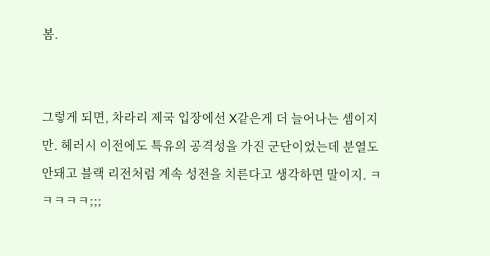봄.


그렇게 되면, 차라리 제국 입장에선 X같은게 더 늘어나는 셈이지만. 헤러시 이전에도 특유의 공격성을 가진 군단이었는데 분열도 안돼고 블랙 리전처럼 계속 성전을 치른다고 생각하면 말이지. ㅋㅋㅋㅋㅋ;;;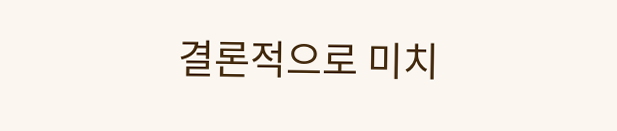결론적으로 미치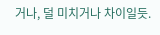거나, 덜 미치거나 차이일듯.